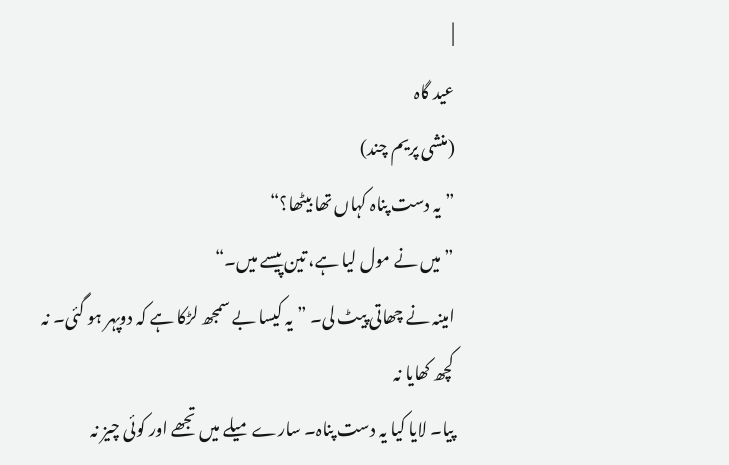|
عید گاہ
(منشی پریم چند)
”یہ دست پناہ کہاں تھا بیٹھا؟“
”میں نے مول لیا ہے، تین پیسے میں۔“
امینہ نے چھاتی پیٹ لی۔ ”یہ کیسا بے سمجھ لڑکا ہے کہ دوپہر ہو گئی۔ نہ کچھ کھایا نہ
پیا۔ لایا کیا یہ دست پناہ۔ سارے میلے میں تجھے اور کوئی چیز نہ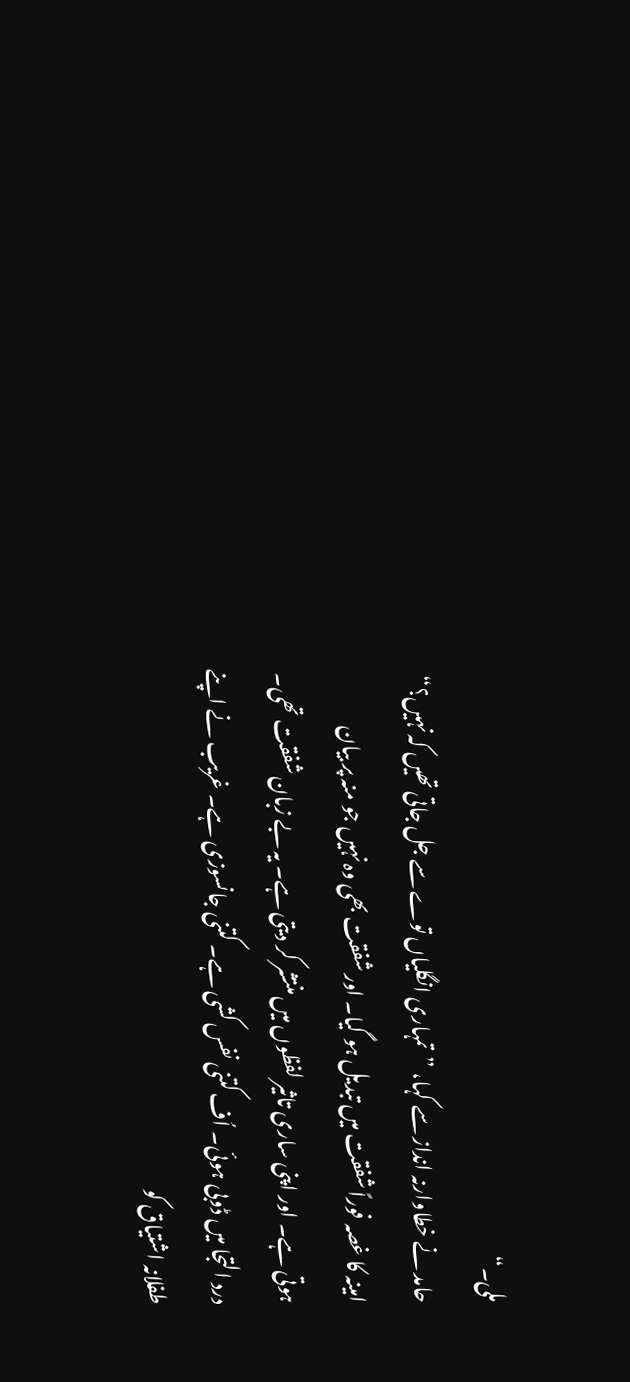ملی۔“
حامد نے خطاوارنہ انداز سے کہا، ”تمہاری انگلیاں توے سے جل جاتی تھیں کہ نہیں؟“
امینہ کا غصہ فوراً شفقت میں تبدیل ہو گیا۔ اور شفقت بھی وہ نہیں جو منہ پر بیان
ہوتی ہے۔ اور اپنی ساری تاثیر لفظوں میں منتشر کر دیتی ہے۔ یہ بے زبان شفقت تھی۔
درد التجا میں ڈوبی ہوئی۔ اُف کتنی نفس کشی ہے۔ کتنی جانسوزی ہے۔ غریب نے اپنے
طفلانہ اشتیاق کو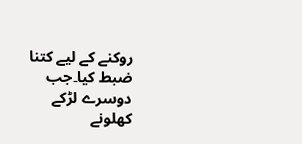روکنے کے لیے کتنا ضبط کیا۔جب دوسرے لڑکے کھلونے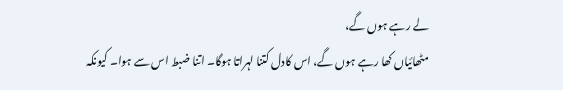لے رہے ہوں گے،
مٹھائیاں کھا رہے ہوں گے، اس کادل کتنا لہراتا ہوگا۔ اتنا ضبط اس سے ہوا۔ کیونکہ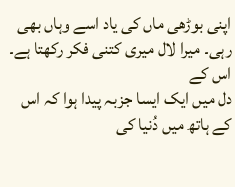اپنی بوڑھی ماں کی یاد اسے وہاں بھی رہی۔ میرا لال میری کتنی فکر رکھتا ہے۔ اس کے
دل میں ایک ایسا جزبہ پیدا ہوا کہ اس کے ہاتھ میں دُنیا کی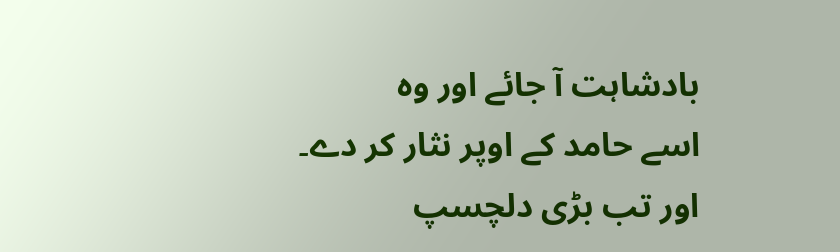بادشاہت آ جائے اور وہ
اسے حامد کے اوپر نثار کر دے۔
اور تب بڑی دلچسپ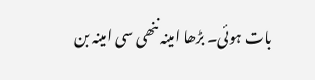بات ہوئی۔ بڑھا امینہ ننھی سی امینہ بن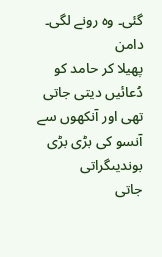گئی۔ وہ رونے لگی۔ دامن
پھیلا کر حامد کو دُعائیں دیتی جاتی تھی اور آنکھوں سے آنسو کی بڑی بڑی بوندیںگراتی
جاتی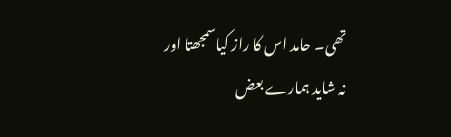تھی۔ حامد اس کا راز کیاسمجھتا اور نہ شاید ہمارے بعض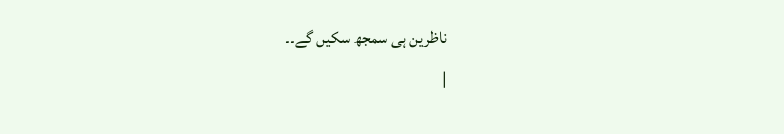ناظرین ہی سمجھ سکیں گے۔۔
|